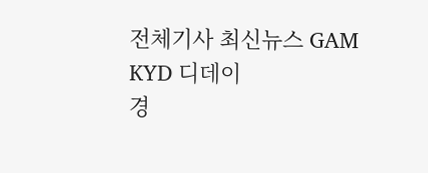전체기사 최신뉴스 GAM
KYD 디데이
경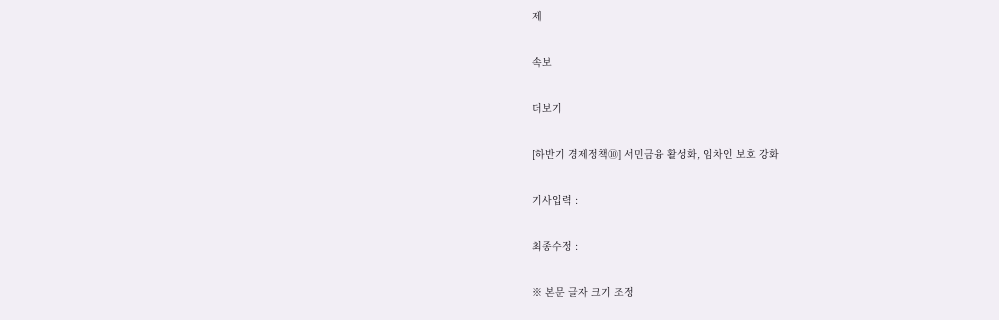제

속보

더보기

[하반기 경제정책⑩] 서민금융 활성화, 임차인 보호 강화

기사입력 :

최종수정 :

※ 본문 글자 크기 조정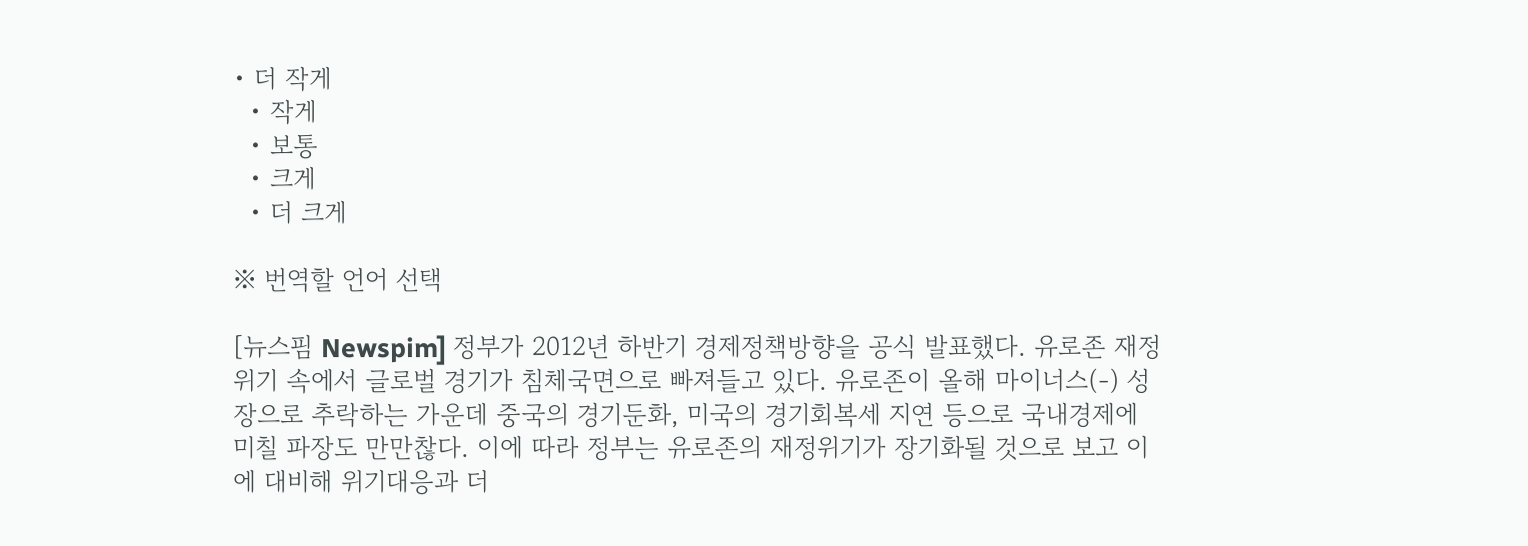• 더 작게
  • 작게
  • 보통
  • 크게
  • 더 크게

※ 번역할 언어 선택

[뉴스핌 Newspim] 정부가 2012년 하반기 경제정책방향을 공식 발표했다. 유로존 재정위기 속에서 글로벌 경기가 침체국면으로 빠져들고 있다. 유로존이 올해 마이너스(-) 성장으로 추락하는 가운데 중국의 경기둔화, 미국의 경기회복세 지연 등으로 국내경제에 미칠 파장도 만만찮다. 이에 따라 정부는 유로존의 재정위기가 장기화될 것으로 보고 이에 대비해 위기대응과 더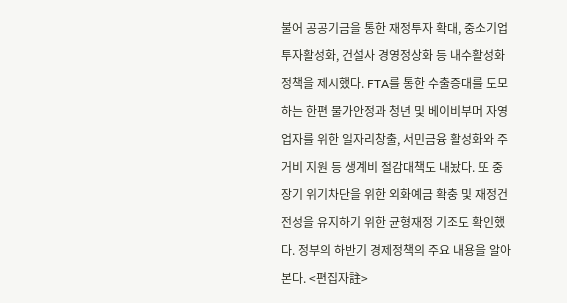불어 공공기금을 통한 재정투자 확대, 중소기업 투자활성화, 건설사 경영정상화 등 내수활성화 정책을 제시했다. FTA를 통한 수출증대를 도모하는 한편 물가안정과 청년 및 베이비부머 자영업자를 위한 일자리창출, 서민금융 활성화와 주거비 지원 등 생계비 절감대책도 내놨다. 또 중장기 위기차단을 위한 외화예금 확충 및 재정건전성을 유지하기 위한 균형재정 기조도 확인했다. 정부의 하반기 경제정책의 주요 내용을 알아본다. <편집자註>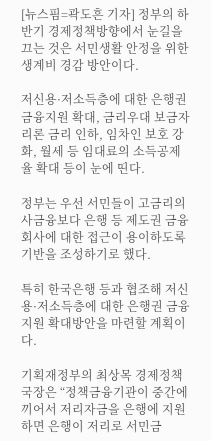[뉴스핌=곽도흔 기자] 정부의 하반기 경제정책방향에서 눈길을 끄는 것은 서민생활 안정을 위한 생계비 경감 방안이다.

저신용·저소득층에 대한 은행권 금융지원 확대, 금리우대 보금자리론 금리 인하, 임차인 보호 강화, 월세 등 임대료의 소득공제율 확대 등이 눈에 띤다.

정부는 우선 서민들이 고금리의 사금융보다 은행 등 제도권 금융회사에 대한 접근이 용이하도록 기반을 조성하기로 했다.

특히 한국은행 등과 협조해 저신용·저소득층에 대한 은행권 금융지원 확대방안을 마련할 계획이다.

기획재정부의 최상목 경제정책국장은 “정책금융기관이 중간에 끼어서 저리자금을 은행에 지원하면 은행이 저리로 서민금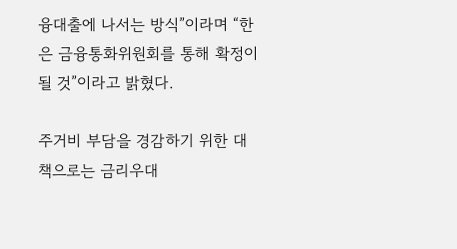융대출에 나서는 방식”이라며 “한은 금융통화위원회를 통해 확정이 될 것”이라고 밝혔다.

주거비 부담을 경감하기 위한 대책으로는 금리우대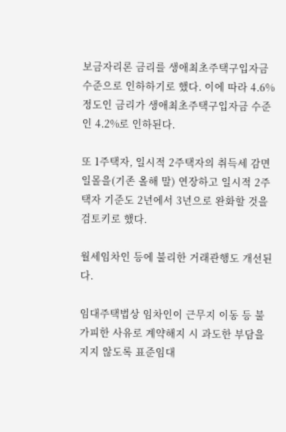보금자리론 금리를 생애최초주택구입자금 수준으로 인하하기로 했다. 이에 따라 4.6% 정도인 금리가 생애최초주택구입자금 수준인 4.2%로 인하된다.

또 1주택자, 일시적 2주택자의 취득세 감면 일몰을(기존 올해 말) 연장하고 일시적 2주택자 기준도 2년에서 3년으로 완화할 것을 검토키로 했다.

월세임차인 등에 불리한 거래관행도 개선된다.

임대주택법상 임차인이 근무지 이동 등 불가피한 사유로 계약해지 시 과도한 부담을지지 않도록 표준임대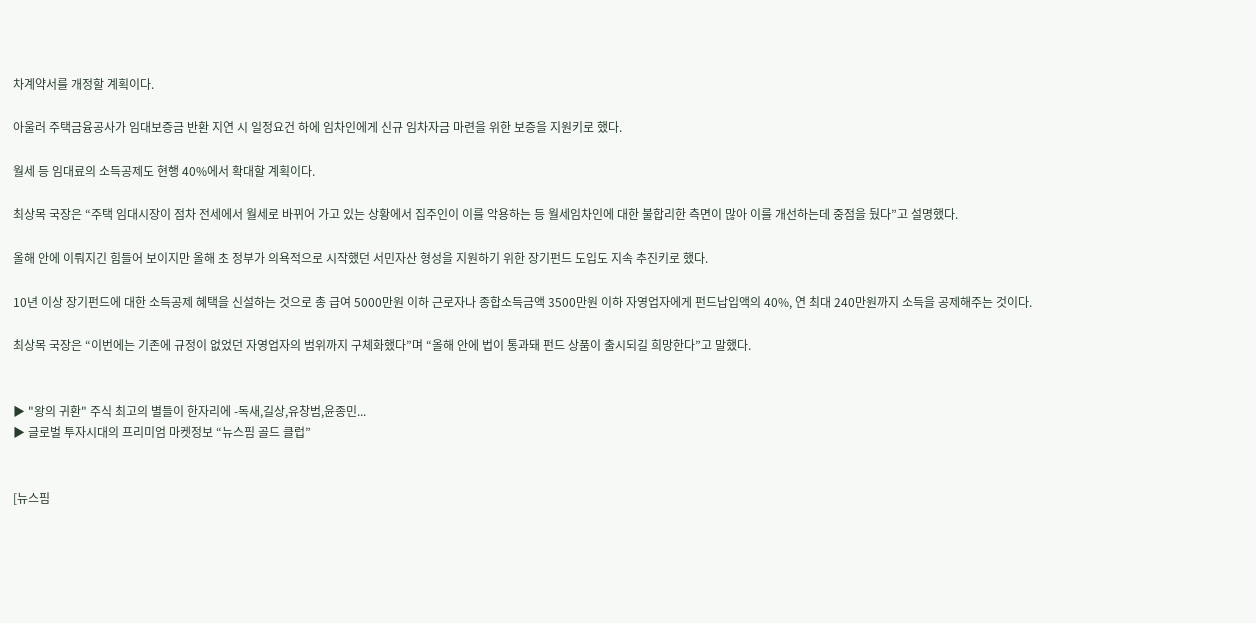차계약서를 개정할 계획이다.

아울러 주택금융공사가 임대보증금 반환 지연 시 일정요건 하에 임차인에게 신규 임차자금 마련을 위한 보증을 지원키로 했다.

월세 등 임대료의 소득공제도 현행 40%에서 확대할 계획이다.

최상목 국장은 “주택 임대시장이 점차 전세에서 월세로 바뀌어 가고 있는 상황에서 집주인이 이를 악용하는 등 월세임차인에 대한 불합리한 측면이 많아 이를 개선하는데 중점을 뒀다”고 설명했다.

올해 안에 이뤄지긴 힘들어 보이지만 올해 초 정부가 의욕적으로 시작했던 서민자산 형성을 지원하기 위한 장기펀드 도입도 지속 추진키로 했다.

10년 이상 장기펀드에 대한 소득공제 혜택을 신설하는 것으로 총 급여 5000만원 이하 근로자나 종합소득금액 3500만원 이하 자영업자에게 펀드납입액의 40%, 연 최대 240만원까지 소득을 공제해주는 것이다.

최상목 국장은 “이번에는 기존에 규정이 없었던 자영업자의 범위까지 구체화했다”며 “올해 안에 법이 통과돼 펀드 상품이 출시되길 희망한다”고 말했다.


▶ "왕의 귀환" 주식 최고의 별들이 한자리에 -독새,길상,유창범,윤종민...
▶ 글로벌 투자시대의 프리미엄 마켓정보 “뉴스핌 골드 클럽”


[뉴스핌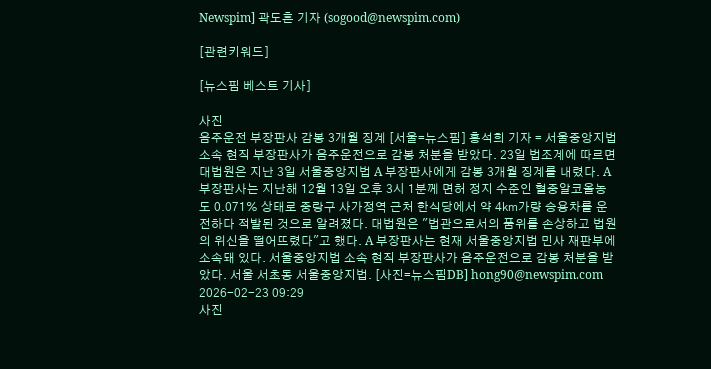Newspim] 곽도흔 기자 (sogood@newspim.com)

[관련키워드]

[뉴스핌 베스트 기사]

사진
음주운전 부장판사 감봉 3개월 징계 [서울=뉴스핌] 홍석희 기자 = 서울중앙지법 소속 현직 부장판사가 음주운전으로 감봉 처분을 받았다. 23일 법조계에 따르면 대법원은 지난 3일 서울중앙지법 A 부장판사에게 감봉 3개월 징계를 내렸다. A 부장판사는 지난해 12월 13일 오후 3시 1분께 면허 정지 수준인 혈중알코올농도 0.071% 상태로 중랑구 사가정역 근처 한식당에서 약 4㎞가량 승용차를 운전하다 적발된 것으로 알려졌다. 대법원은 "법관으로서의 품위를 손상하고 법원의 위신을 떨어뜨렸다"고 했다. A 부장판사는 현재 서울중앙지법 민사 재판부에 소속돼 있다. 서울중앙지법 소속 현직 부장판사가 음주운전으로 감봉 처분을 받았다. 서울 서초동 서울중앙지법. [사진=뉴스핌DB] hong90@newspim.com 2026-02-23 09:29
사진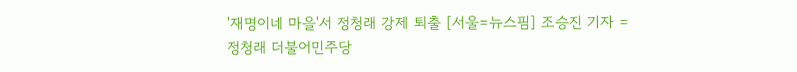'재명이네 마을'서 정청래 강제 퇴출 [서울=뉴스핌] 조승진 기자 = 정청래 더불어민주당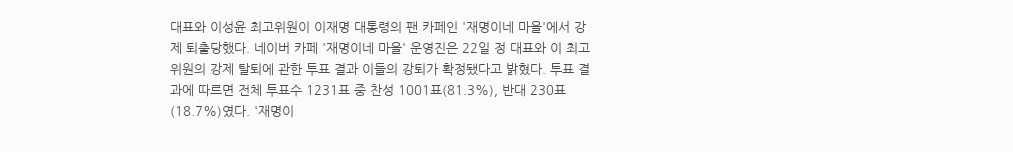대표와 이성윤 최고위원이 이재명 대통령의 팬 카페인 '재명이네 마을'에서 강제 퇴출당했다. 네이버 카페 '재명이네 마을' 운영진은 22일 정 대표와 이 최고위원의 강제 탈퇴에 관한 투표 결과 이들의 강퇴가 확정됐다고 밝혔다. 투표 결과에 따르면 전체 투표수 1231표 중 찬성 1001표(81.3%), 반대 230표(18.7%)였다. '재명이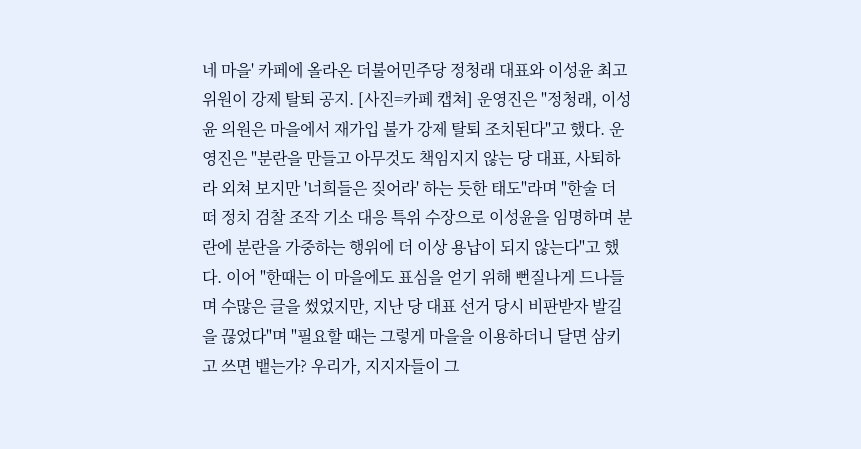네 마을' 카페에 올라온 더불어민주당 정청래 대표와 이성윤 최고위원이 강제 탈퇴 공지. [사진=카페 캡쳐] 운영진은 "정청래, 이성윤 의원은 마을에서 재가입 불가 강제 탈퇴 조치된다"고 했다. 운영진은 "분란을 만들고 아무것도 책임지지 않는 당 대표, 사퇴하라 외쳐 보지만 '너희들은 짖어라' 하는 듯한 태도"라며 "한술 더 떠 정치 검찰 조작 기소 대응 특위 수장으로 이성윤을 임명하며 분란에 분란을 가중하는 행위에 더 이상 용납이 되지 않는다"고 했다. 이어 "한때는 이 마을에도 표심을 얻기 위해 뻔질나게 드나들며 수많은 글을 썼었지만, 지난 당 대표 선거 당시 비판받자 발길을 끊었다"며 "필요할 때는 그렇게 마을을 이용하더니 달면 삼키고 쓰면 뱉는가? 우리가, 지지자들이 그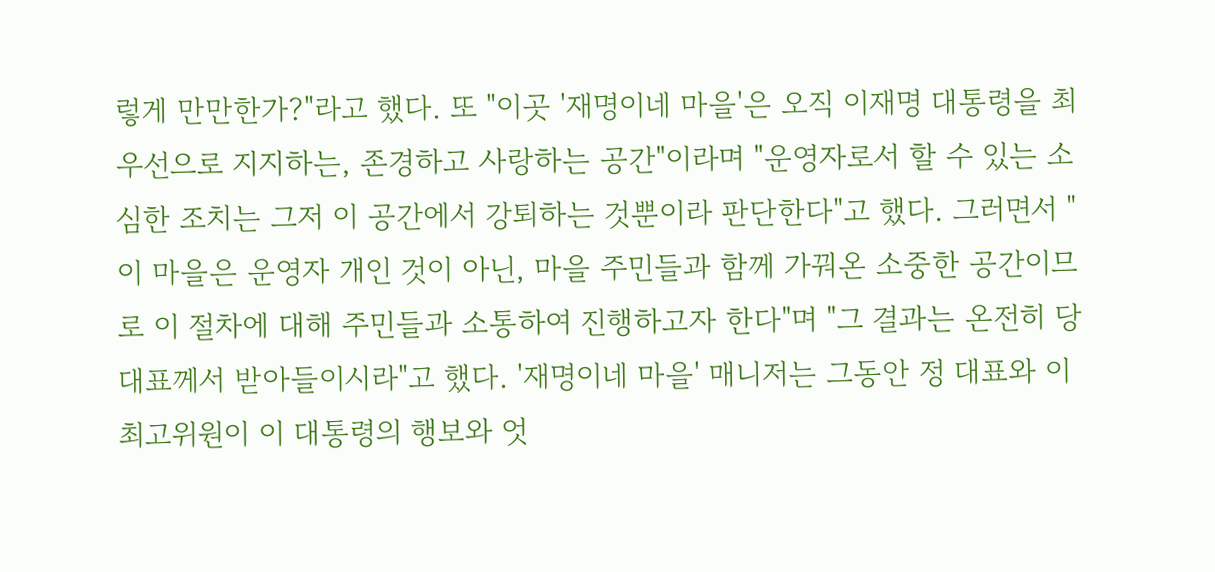렇게 만만한가?"라고 했다. 또 "이곳 '재명이네 마을'은 오직 이재명 대통령을 최우선으로 지지하는, 존경하고 사랑하는 공간"이라며 "운영자로서 할 수 있는 소심한 조치는 그저 이 공간에서 강퇴하는 것뿐이라 판단한다"고 했다. 그러면서 "이 마을은 운영자 개인 것이 아닌, 마을 주민들과 함께 가꿔온 소중한 공간이므로 이 절차에 대해 주민들과 소통하여 진행하고자 한다"며 "그 결과는 온전히 당 대표께서 받아들이시라"고 했다. '재명이네 마을' 매니저는 그동안 정 대표와 이 최고위원이 이 대통령의 행보와 엇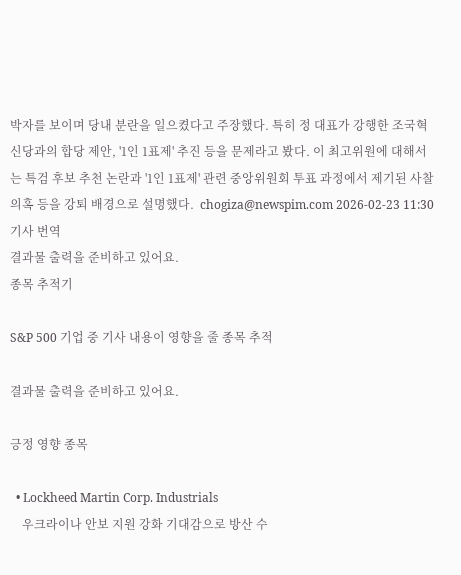박자를 보이며 당내 분란을 일으켰다고 주장했다. 특히 정 대표가 강행한 조국혁신당과의 합당 제안, '1인 1표제' 추진 등을 문제라고 봤다. 이 최고위원에 대해서는 특검 후보 추천 논란과 '1인 1표제' 관련 중앙위원회 투표 과정에서 제기된 사찰 의혹 등을 강퇴 배경으로 설명했다.  chogiza@newspim.com 2026-02-23 11:30
기사 번역
결과물 출력을 준비하고 있어요.
종목 추적기

S&P 500 기업 중 기사 내용이 영향을 줄 종목 추적

결과물 출력을 준비하고 있어요.

긍정 영향 종목

  • Lockheed Martin Corp. Industrials
    우크라이나 안보 지원 강화 기대감으로 방산 수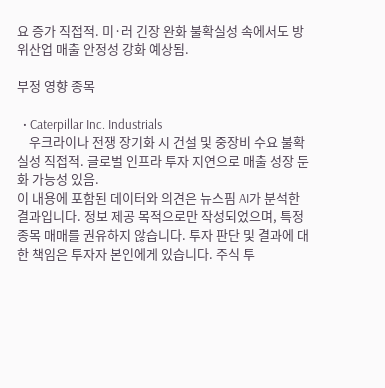요 증가 직접적. 미·러 긴장 완화 불확실성 속에서도 방위산업 매출 안정성 강화 예상됨.

부정 영향 종목

  • Caterpillar Inc. Industrials
    우크라이나 전쟁 장기화 시 건설 및 중장비 수요 불확실성 직접적. 글로벌 인프라 투자 지연으로 매출 성장 둔화 가능성 있음.
이 내용에 포함된 데이터와 의견은 뉴스핌 AI가 분석한 결과입니다. 정보 제공 목적으로만 작성되었으며, 특정 종목 매매를 권유하지 않습니다. 투자 판단 및 결과에 대한 책임은 투자자 본인에게 있습니다. 주식 투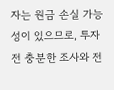자는 원금 손실 가능성이 있으므로, 투자 전 충분한 조사와 전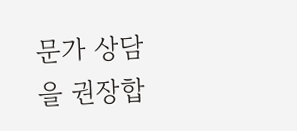문가 상담을 권장합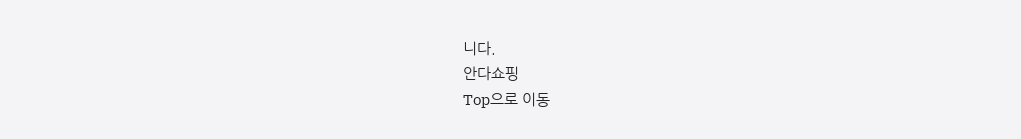니다.
안다쇼핑
Top으로 이동